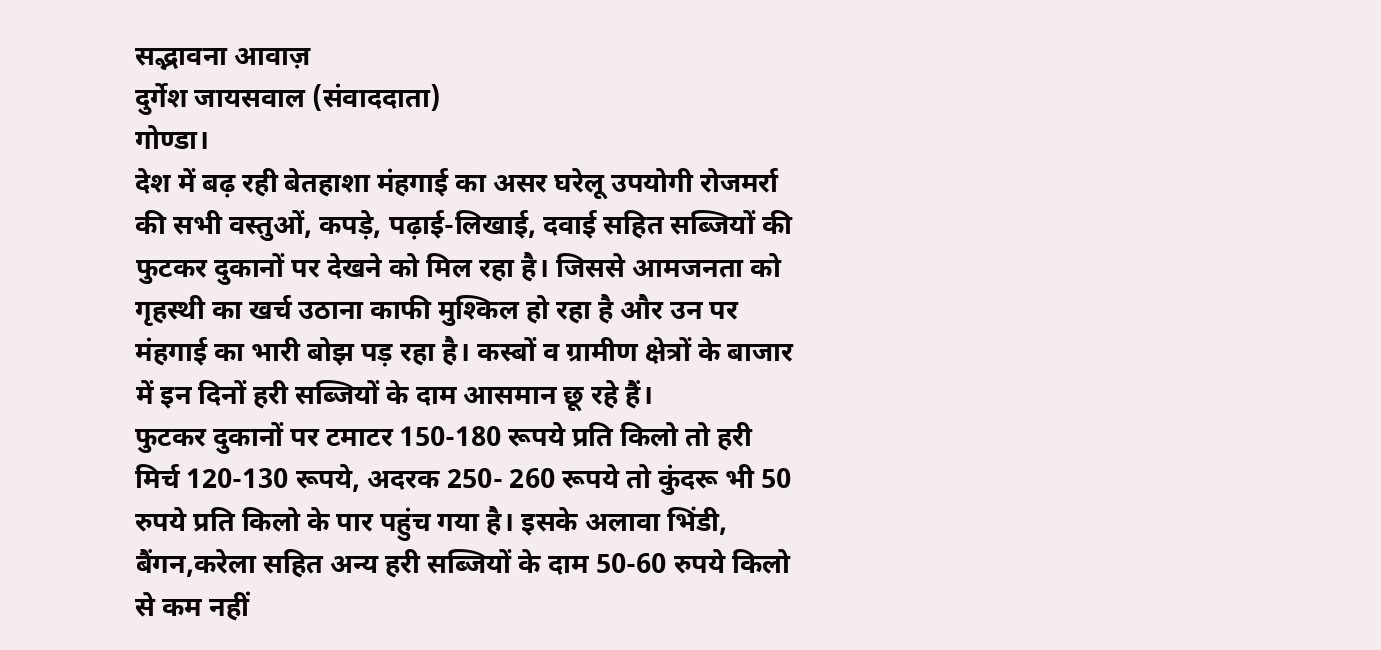सद्भावना आवाज़
दुर्गेश जायसवाल (संवाददाता)
गोण्डा।
देश में बढ़ रही बेतहाशा मंहगाई का असर घरेलू उपयोगी रोजमर्रा की सभी वस्तुओं, कपड़े, पढ़ाई-लिखाई, दवाई सहित सब्जियों की फुटकर दुकानों पर देखने को मिल रहा है। जिससे आमजनता को गृहस्थी का खर्च उठाना काफी मुश्किल हो रहा है और उन पर मंहगाई का भारी बोझ पड़ रहा है। कस्बों व ग्रामीण क्षेत्रों के बाजार में इन दिनों हरी सब्जियों के दाम आसमान छू रहे हैं।
फुटकर दुकानों पर टमाटर 150-180 रूपये प्रति किलो तो हरी मिर्च 120-130 रूपये, अदरक 250- 260 रूपये तो कुंदरू भी 50 रुपये प्रति किलो के पार पहुंच गया है। इसके अलावा भिंडी, बैंगन,करेला सहित अन्य हरी सब्जियों के दाम 50-60 रुपये किलो से कम नहीं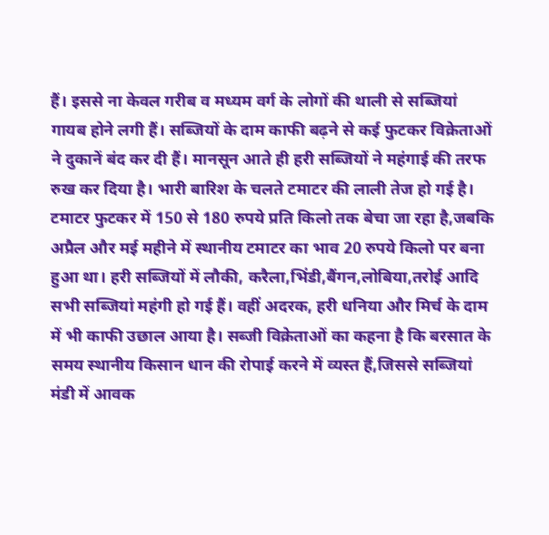हैं। इससे ना केवल गरीब व मध्यम वर्ग के लोगों की थाली से सब्जियां गायब होने लगी हैं। सब्जियों के दाम काफी बढ़ने से कई फुटकर विक्रेताओं ने दुकानें बंद कर दी हैं। मानसून आते ही हरी सब्जियों ने महंगाई की तरफ रुख कर दिया है। भारी बारिश के चलते टमाटर की लाली तेज हो गई है।
टमाटर फुटकर में 150 से 180 रुपये प्रति किलो तक बेचा जा रहा है,जबकि अप्रैल और मई महीने में स्थानीय टमाटर का भाव 20 रुपये किलो पर बना हुआ था। हरी सब्जियों में लौकी, करैला,भिंडी,बैंगन,लोबिया,तरोई आदि सभी सब्जियां महंगी हो गई हैं। वहीं अदरक, हरी धनिया और मिर्च के दाम में भी काफी उछाल आया है। सब्जी विक्रेताओं का कहना है कि बरसात के समय स्थानीय किसान धान की रोपाई करने में व्यस्त हैं,जिससे सब्जियां मंडी में आवक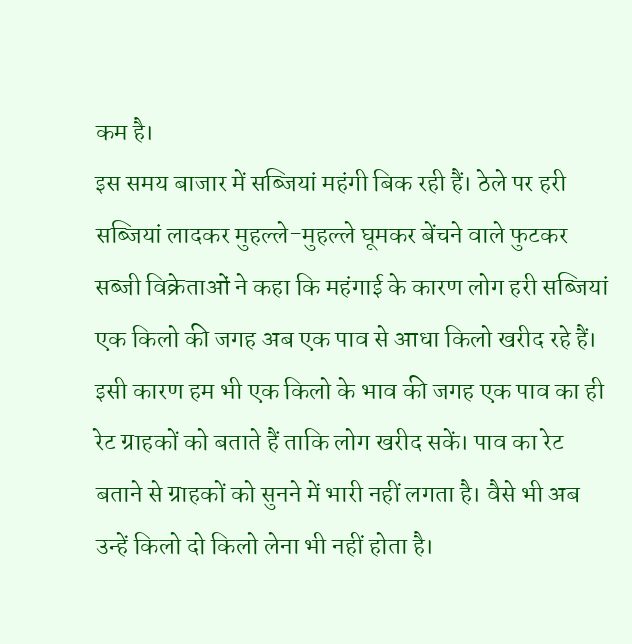कम है।
इस समय बाजार में सब्जियां महंगी बिक रही हैं। ठेले पर हरी सब्जियां लादकर मुहल्ले-मुहल्ले घूमकर बेंचने वाले फुटकर सब्जी विक्रेताओं ने कहा कि महंगाई के कारण लोग हरी सब्जियां एक किलो की जगह अब एक पाव से आधा किलो खरीद रहे हैं। इसी कारण हम भी एक किलो के भाव की जगह एक पाव का ही रेट ग्राहकों को बताते हैं ताकि लोग खरीद सकें। पाव का रेट बताने से ग्राहकों को सुनने में भारी नहीं लगता है। वैसे भी अब उन्हें किलो दो किलो लेना भी नहीं होता है।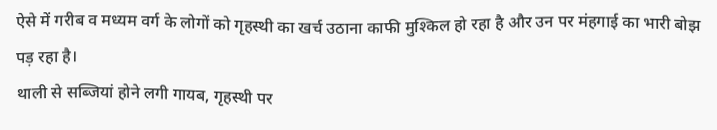ऐसे में गरीब व मध्यम वर्ग के लोगों को गृहस्थी का खर्च उठाना काफी मुश्किल हो रहा है और उन पर मंहगाई का भारी बोझ पड़ रहा है।
थाली से सब्जियां होने लगी गायब, गृहस्थी पर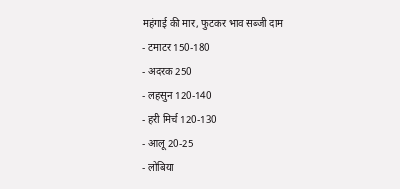महंगाई की मार, फुटकर भाव सब्जी दाम
- टमाटर 150-180
- अदरक 250
- लहसुन 120-140
- हरी मिर्च 120-130
- आलू 20-25
- लोबिया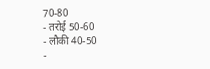70-80
- तरोई 50-60
- लौकी 40-50
-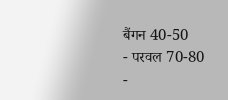बैंगन 40-50
- परवल 70-80
-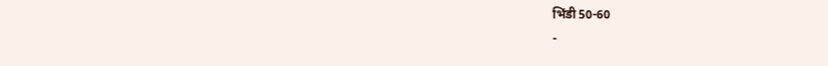भिंडी 50-60
-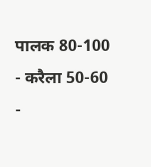पालक 80-100
- करैला 50-60
-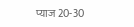प्याज 20-30